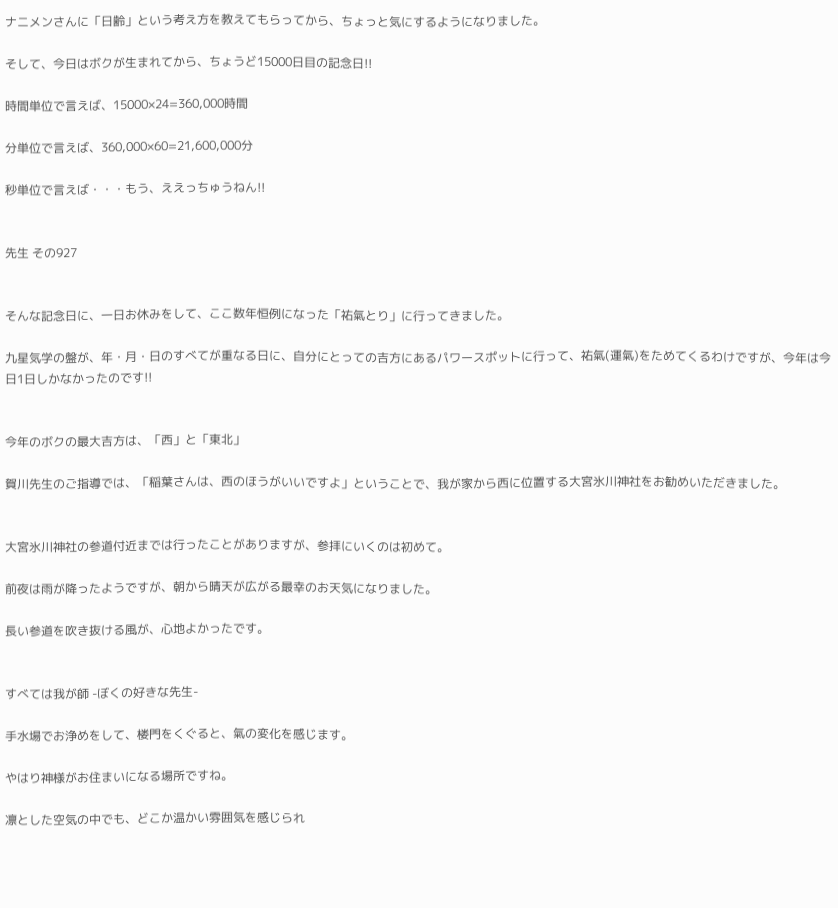ナニメンさんに「日齢」という考え方を教えてもらってから、ちょっと気にするようになりました。

そして、今日はボクが生まれてから、ちょうど15000日目の記念日!!

時間単位で言えば、15000×24=360,000時間

分単位で言えば、360,000×60=21,600,000分

秒単位で言えば・・・もう、ええっちゅうねん!!


先生 その927


そんな記念日に、一日お休みをして、ここ数年恒例になった「祐氣とり」に行ってきました。

九星気学の盤が、年・月・日のすべてが重なる日に、自分にとっての吉方にあるパワースポットに行って、祐氣(運氣)をためてくるわけですが、今年は今日1日しかなかったのです!!


今年のボクの最大吉方は、「西」と「東北」

賀川先生のご指導では、「稲葉さんは、西のほうがいいですよ」ということで、我が家から西に位置する大宮氷川神社をお勧めいただきました。


大宮氷川神社の参道付近までは行ったことがありますが、参拝にいくのは初めて。

前夜は雨が降ったようですが、朝から晴天が広がる最幸のお天気になりました。

長い参道を吹き抜ける風が、心地よかったです。


すべては我が師 -ぼくの好きな先生-

手水場でお浄めをして、楼門をくぐると、氣の変化を感じます。

やはり神様がお住まいになる場所ですね。

凛とした空気の中でも、どこか温かい雰囲気を感じられ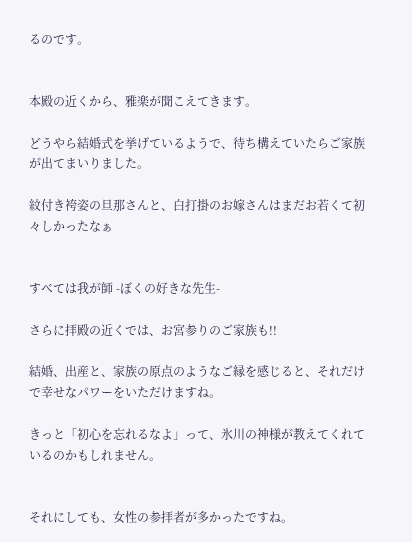るのです。


本殿の近くから、雅楽が聞こえてきます。

どうやら結婚式を挙げているようで、待ち構えていたらご家族が出てまいりました。

紋付き袴姿の旦那さんと、白打掛のお嫁さんはまだお若くて初々しかったなぁ


すべては我が師 -ぼくの好きな先生-

さらに拝殿の近くでは、お宮参りのご家族も!!

結婚、出産と、家族の原点のようなご縁を感じると、それだけで幸せなパワーをいただけますね。

きっと「初心を忘れるなよ」って、氷川の神様が教えてくれているのかもしれません。


それにしても、女性の参拝者が多かったですね。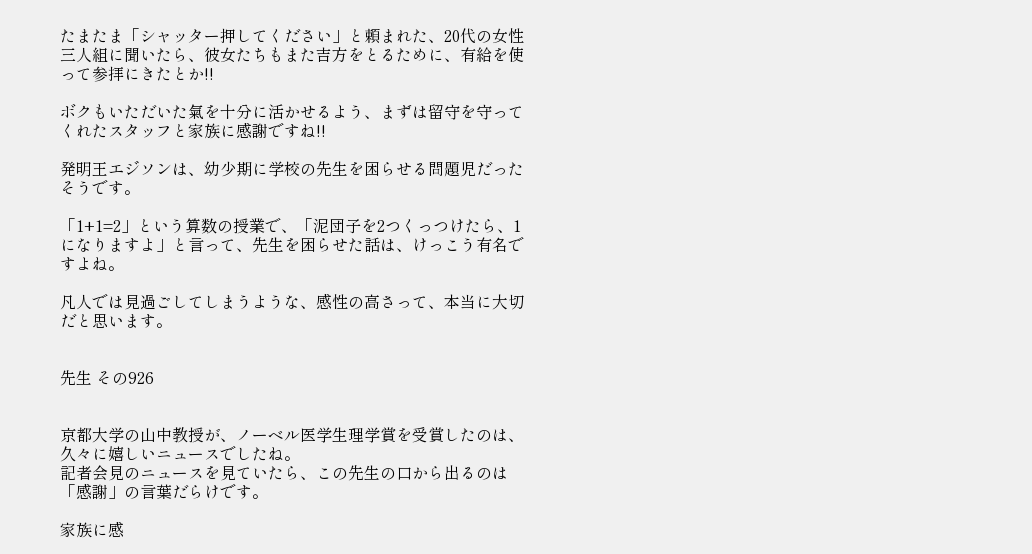たまたま「シャッター押してください」と頼まれた、20代の女性三人組に聞いたら、彼女たちもまた吉方をとるために、有給を使って参拝にきたとか!!

ボクもいただいた氣を十分に活かせるよう、まずは留守を守ってくれたスタッフと家族に感謝ですね!!

発明王エジソンは、幼少期に学校の先生を困らせる問題児だったそうです。

「1+1=2」という算数の授業で、「泥団子を2つくっつけたら、1になりますよ」と言って、先生を困らせた話は、けっこう有名ですよね。

凡人では見過ごしてしまうような、感性の高さって、本当に大切だと思います。


先生 その926


京都大学の山中教授が、ノーベル医学生理学賞を受賞したのは、久々に嬉しいニュースでしたね。
記者会見のニュースを見ていたら、この先生の口から出るのは「感謝」の言葉だらけです。

家族に感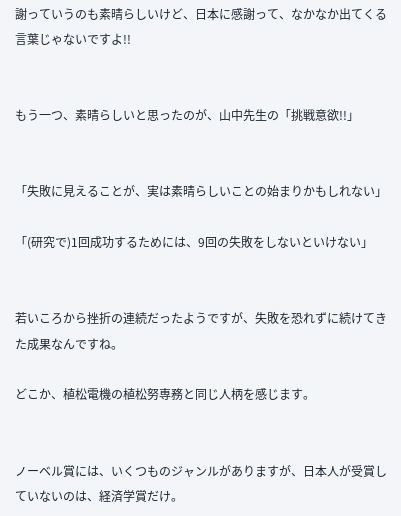謝っていうのも素晴らしいけど、日本に感謝って、なかなか出てくる言葉じゃないですよ!!


もう一つ、素晴らしいと思ったのが、山中先生の「挑戦意欲!!」


「失敗に見えることが、実は素晴らしいことの始まりかもしれない」

「(研究で)1回成功するためには、9回の失敗をしないといけない」


若いころから挫折の連続だったようですが、失敗を恐れずに続けてきた成果なんですね。

どこか、植松電機の植松努専務と同じ人柄を感じます。


ノーベル賞には、いくつものジャンルがありますが、日本人が受賞していないのは、経済学賞だけ。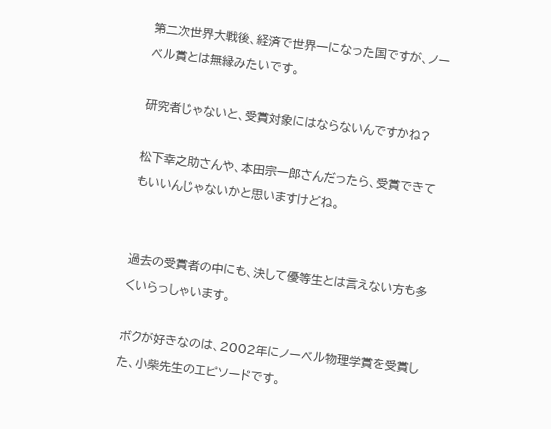第二次世界大戦後、経済で世界一になった国ですが、ノーベル賞とは無縁みたいです。

研究者じゃないと、受賞対象にはならないんですかね?

松下幸之助さんや、本田宗一郎さんだったら、受賞できてもいいんじゃないかと思いますけどね。


過去の受賞者の中にも、決して優等生とは言えない方も多くいらっしゃいます。

ボクが好きなのは、2002年にノーベル物理学賞を受賞した、小柴先生のエピソードです。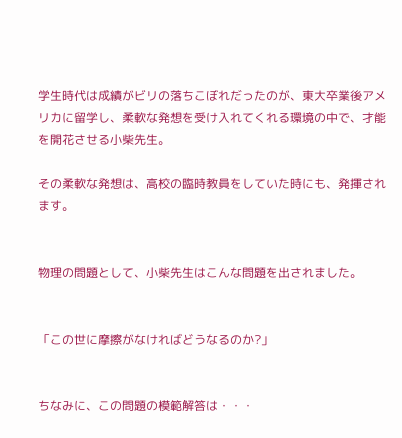学生時代は成績がビリの落ちこぼれだったのが、東大卒業後アメリカに留学し、柔軟な発想を受け入れてくれる環境の中で、才能を開花させる小柴先生。

その柔軟な発想は、高校の臨時教員をしていた時にも、発揮されます。


物理の問題として、小柴先生はこんな問題を出されました。


「この世に摩擦がなければどうなるのか?」


ちなみに、この問題の模範解答は・・・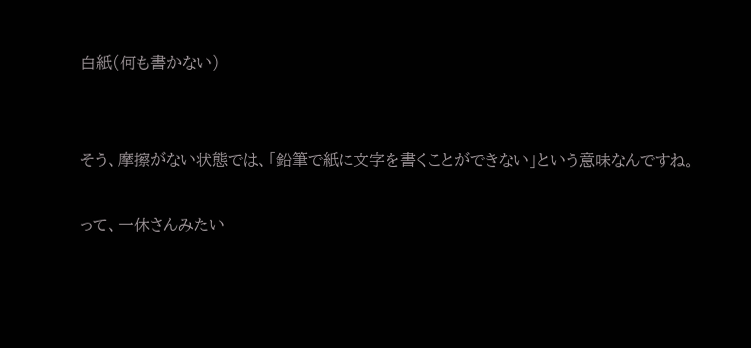白紙(何も書かない)


そう、摩擦がない状態では、「鉛筆で紙に文字を書くことができない」という意味なんですね。

って、一休さんみたい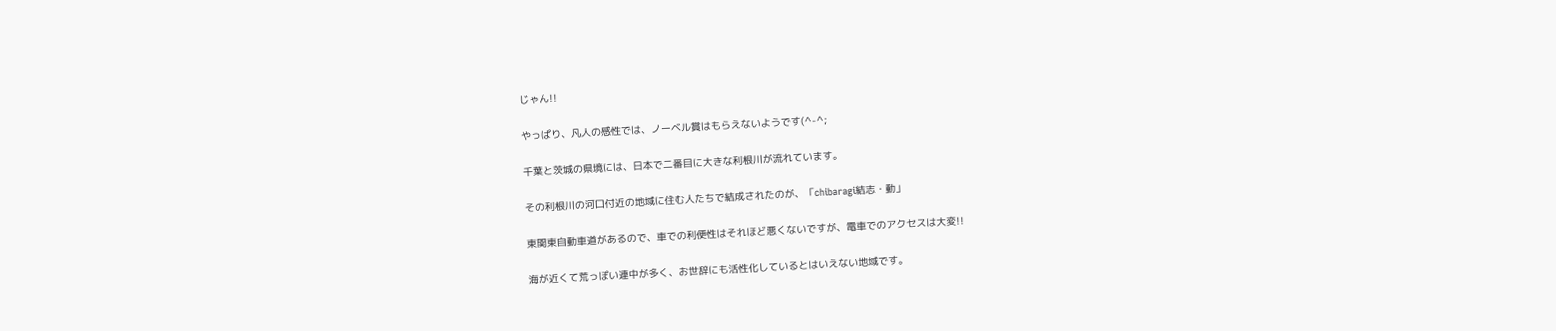じゃん!!

やっぱり、凡人の感性では、ノーベル賞はもらえないようです(^-^;

千葉と茨城の県境には、日本で二番目に大きな利根川が流れています。

その利根川の河口付近の地域に住む人たちで結成されたのが、「chibaragi結志・動」

東関東自動車道があるので、車での利便性はそれほど悪くないですが、電車でのアクセスは大変!!

海が近くて荒っぽい連中が多く、お世辞にも活性化しているとはいえない地域です。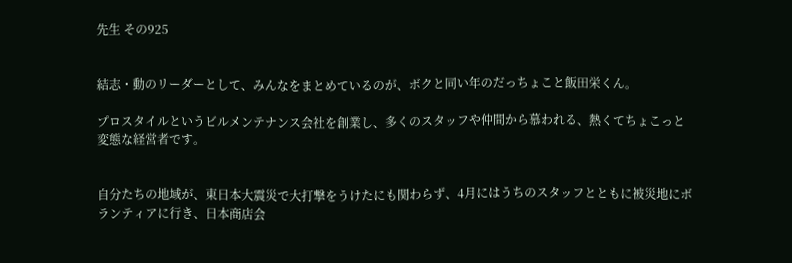先生 その925


結志・動のリーダーとして、みんなをまとめているのが、ボクと同い年のだっちょこと飯田栄くん。

プロスタイルというビルメンテナンス会社を創業し、多くのスタッフや仲間から慕われる、熱くてちょこっと変態な経営者です。


自分たちの地域が、東日本大震災で大打撃をうけたにも関わらず、4月にはうちのスタッフとともに被災地にボランティアに行き、日本商店会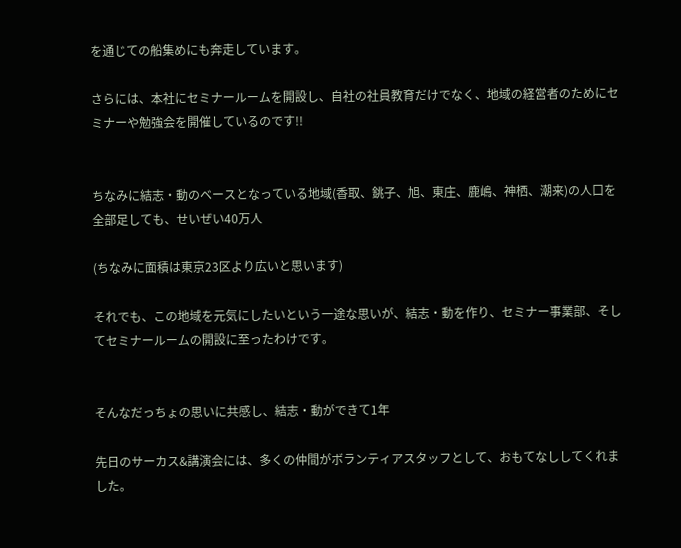を通じての船集めにも奔走しています。

さらには、本社にセミナールームを開設し、自社の社員教育だけでなく、地域の経営者のためにセミナーや勉強会を開催しているのです!!


ちなみに結志・動のベースとなっている地域(香取、銚子、旭、東庄、鹿嶋、神栖、潮来)の人口を全部足しても、せいぜい40万人

(ちなみに面積は東京23区より広いと思います)

それでも、この地域を元気にしたいという一途な思いが、結志・動を作り、セミナー事業部、そしてセミナールームの開設に至ったわけです。


そんなだっちょの思いに共感し、結志・動ができて1年

先日のサーカス&講演会には、多くの仲間がボランティアスタッフとして、おもてなししてくれました。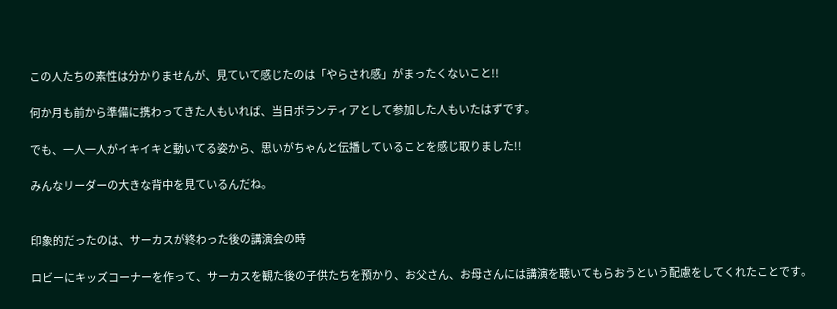この人たちの素性は分かりませんが、見ていて感じたのは「やらされ感」がまったくないこと!!

何か月も前から準備に携わってきた人もいれば、当日ボランティアとして参加した人もいたはずです。

でも、一人一人がイキイキと動いてる姿から、思いがちゃんと伝播していることを感じ取りました!!

みんなリーダーの大きな背中を見ているんだね。


印象的だったのは、サーカスが終わった後の講演会の時

ロビーにキッズコーナーを作って、サーカスを観た後の子供たちを預かり、お父さん、お母さんには講演を聴いてもらおうという配慮をしてくれたことです。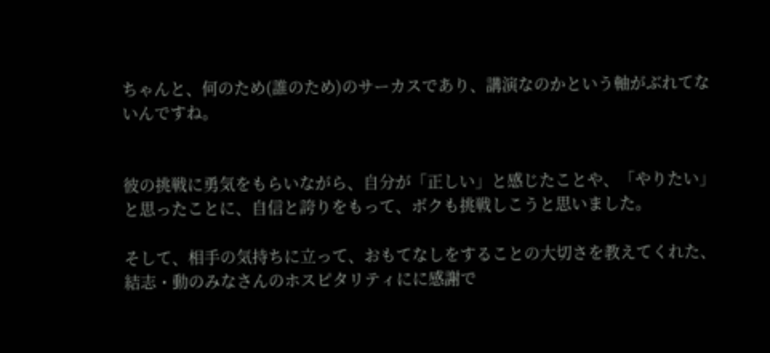ちゃんと、何のため(誰のため)のサーカスであり、講演なのかという軸がぶれてないんですね。


彼の挑戦に勇気をもらいながら、自分が「正しい」と感じたことや、「やりたい」と思ったことに、自信と誇りをもって、ボクも挑戦しこうと思いました。

そして、相手の気持ちに立って、おもてなしをすることの大切さを教えてくれた、結志・動のみなさんのホスピタリティにに感謝で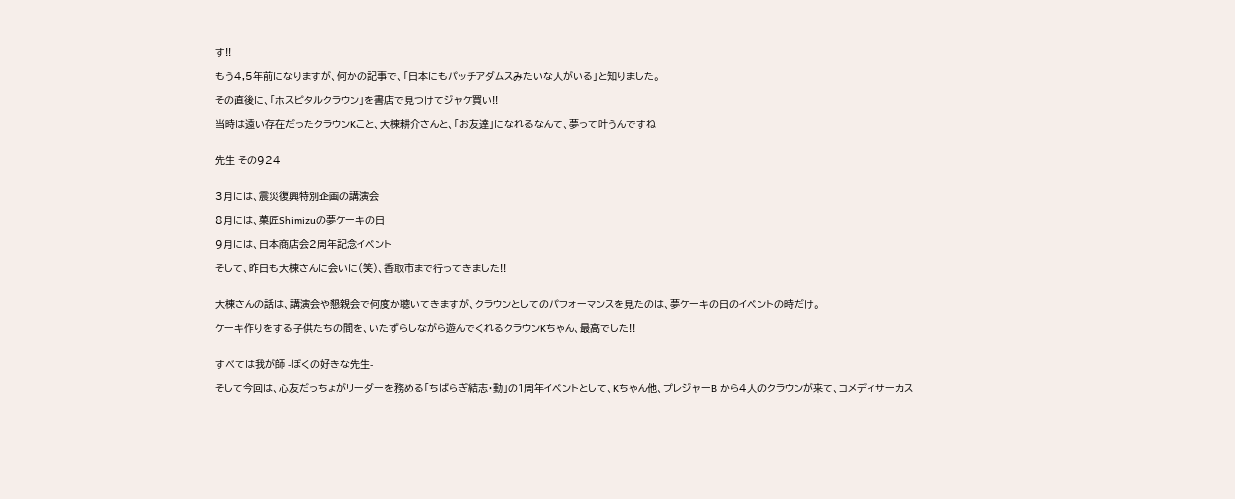す!!

もう4,5年前になりますが、何かの記事で、「日本にもパッチアダムスみたいな人がいる」と知りました。

その直後に、「ホスピタルクラウン」を書店で見つけてジャケ買い!!

当時は遠い存在だったクラウンKこと、大棟耕介さんと、「お友達」になれるなんて、夢って叶うんですね


先生 その924


3月には、震災復興特別企画の講演会

8月には、菓匠Shimizuの夢ケーキの日

9月には、日本商店会2周年記念イベント

そして、昨日も大棟さんに会いに(笑)、香取市まで行ってきました!!


大棟さんの話は、講演会や懇親会で何度か聴いてきますが、クラウンとしてのパフォーマンスを見たのは、夢ケーキの日のイベントの時だけ。

ケーキ作りをする子供たちの間を、いたずらしながら遊んでくれるクラウンKちゃん、最高でした!!


すべては我が師 -ぼくの好きな先生-

そして今回は、心友だっちょがリーダーを務める「ちばらぎ結志・動」の1周年イベントとして、Kちゃん他、プレジャーB から4人のクラウンが来て、コメディサーカス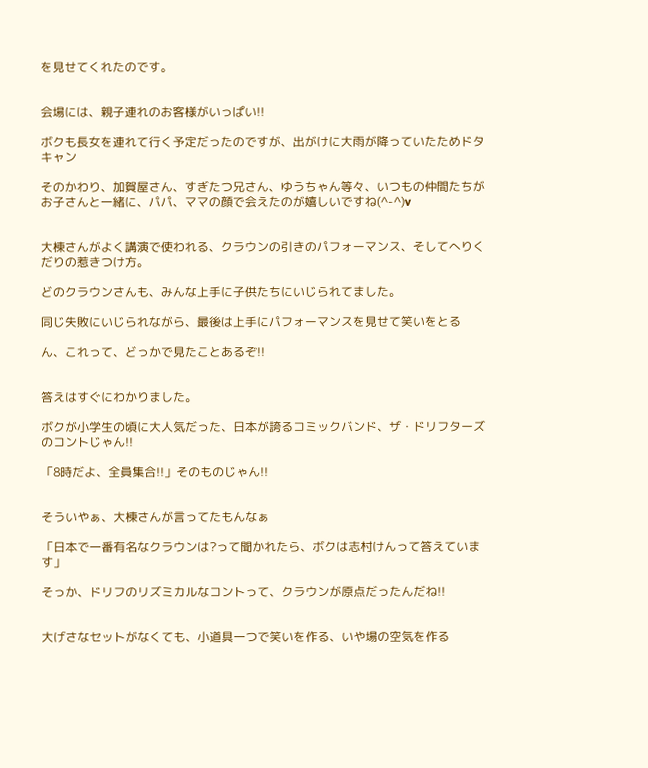を見せてくれたのです。


会場には、親子連れのお客様がいっぱい!!

ボクも長女を連れて行く予定だったのですが、出がけに大雨が降っていたためドタキャン

そのかわり、加賀屋さん、すぎたつ兄さん、ゆうちゃん等々、いつもの仲間たちがお子さんと一緒に、パパ、ママの顔で会えたのが嬉しいですね(^-^)v


大棟さんがよく講演で使われる、クラウンの引きのパフォーマンス、そしてへりくだりの惹きつけ方。

どのクラウンさんも、みんな上手に子供たちにいじられてました。

同じ失敗にいじられながら、最後は上手にパフォーマンスを見せて笑いをとる

ん、これって、どっかで見たことあるぞ!!


答えはすぐにわかりました。

ボクが小学生の頃に大人気だった、日本が誇るコミックバンド、ザ・ドリフターズのコントじゃん!!

「8時だよ、全員集合!!」そのものじゃん!!


そういやぁ、大棟さんが言ってたもんなぁ

「日本で一番有名なクラウンは?って聞かれたら、ボクは志村けんって答えています」

そっか、ドリフのリズミカルなコントって、クラウンが原点だったんだね!!


大げさなセットがなくても、小道具一つで笑いを作る、いや場の空気を作る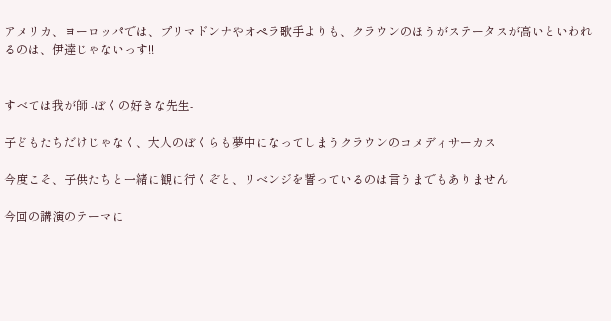アメリカ、ヨーロッパでは、プリマドンナやオペラ歌手よりも、クラウンのほうがステータスが高いといわれるのは、伊達じゃないっす!!


すべては我が師 -ぼくの好きな先生-

子どもたちだけじゃなく、大人のぼくらも夢中になってしまうクラウンのコメディサーカス

今度こそ、子供たちと一緒に観に行くぞと、リベンジを誓っているのは言うまでもありません

今回の講演のテーマに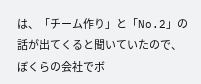は、「チーム作り」と「No.2」の話が出てくると聞いていたので、ぼくらの会社でボ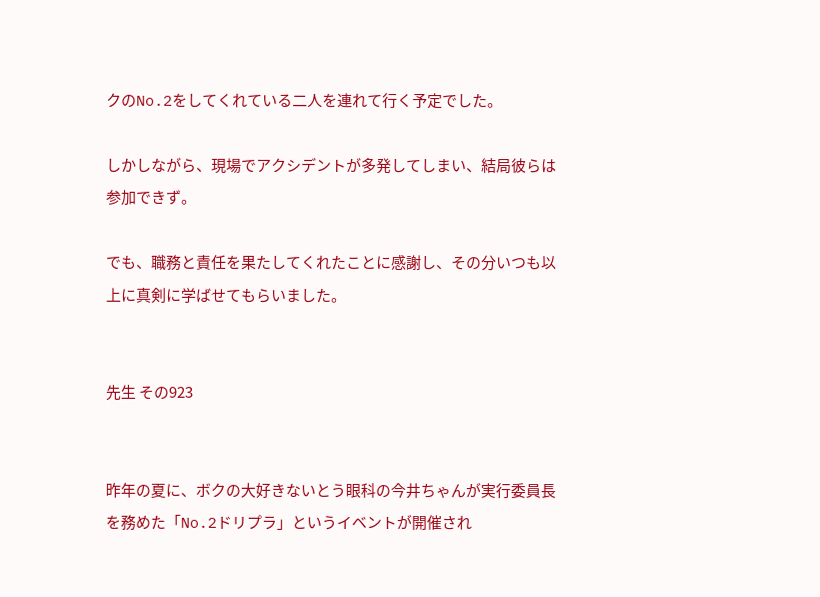クのNo.2をしてくれている二人を連れて行く予定でした。

しかしながら、現場でアクシデントが多発してしまい、結局彼らは参加できず。

でも、職務と責任を果たしてくれたことに感謝し、その分いつも以上に真剣に学ばせてもらいました。


先生 その923


昨年の夏に、ボクの大好きないとう眼科の今井ちゃんが実行委員長を務めた「No.2ドリプラ」というイベントが開催され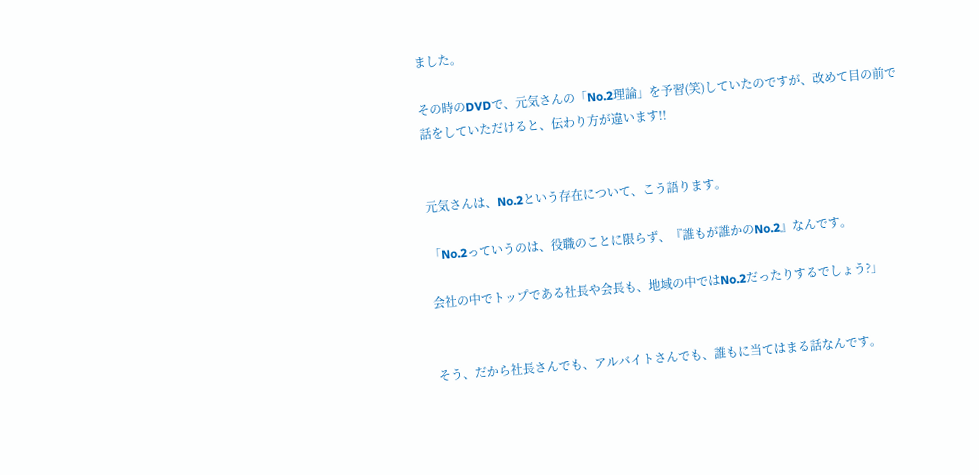ました。

その時のDVDで、元気さんの「No.2理論」を予習(笑)していたのですが、改めて目の前で話をしていただけると、伝わり方が違います!!


元気さんは、No.2という存在について、こう語ります。

「No.2っていうのは、役職のことに限らず、『誰もが誰かのNo.2』なんです。

会社の中でトップである社長や会長も、地域の中ではNo.2だったりするでしょう?」


そう、だから社長さんでも、アルバイトさんでも、誰もに当てはまる話なんです。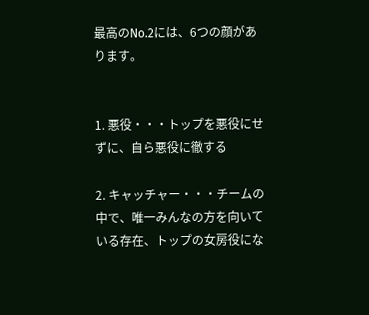最高のNo.2には、6つの顔があります。


1. 悪役・・・トップを悪役にせずに、自ら悪役に徹する

2. キャッチャー・・・チームの中で、唯一みんなの方を向いている存在、トップの女房役にな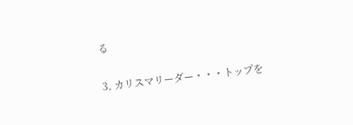る

3. カリスマリーダー・・・トップを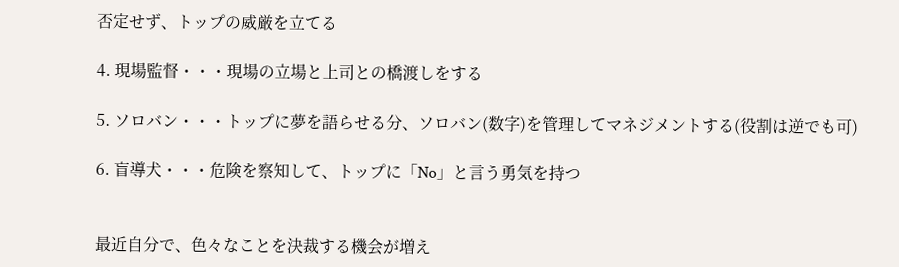否定せず、トップの威厳を立てる

4. 現場監督・・・現場の立場と上司との橋渡しをする

5. ソロバン・・・トップに夢を語らせる分、ソロバン(数字)を管理してマネジメントする(役割は逆でも可)

6. 盲導犬・・・危険を察知して、トップに「No」と言う勇気を持つ


最近自分で、色々なことを決裁する機会が増え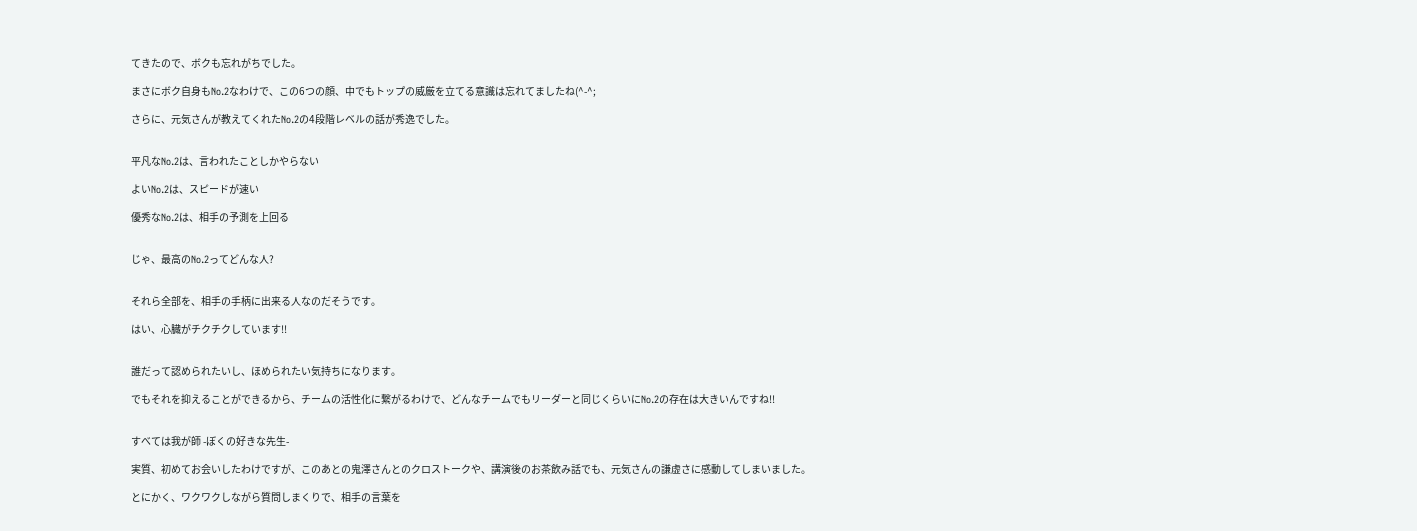てきたので、ボクも忘れがちでした。

まさにボク自身もNo.2なわけで、この6つの顔、中でもトップの威厳を立てる意識は忘れてましたね(^-^;

さらに、元気さんが教えてくれたNo.2の4段階レベルの話が秀逸でした。


平凡なNo.2は、言われたことしかやらない

よいNo.2は、スピードが速い

優秀なNo.2は、相手の予測を上回る


じゃ、最高のNo.2ってどんな人?


それら全部を、相手の手柄に出来る人なのだそうです。

はい、心臓がチクチクしています!!


誰だって認められたいし、ほめられたい気持ちになります。

でもそれを抑えることができるから、チームの活性化に繋がるわけで、どんなチームでもリーダーと同じくらいにNo.2の存在は大きいんですね!!


すべては我が師 -ぼくの好きな先生-

実質、初めてお会いしたわけですが、このあとの鬼澤さんとのクロストークや、講演後のお茶飲み話でも、元気さんの謙虚さに感動してしまいました。

とにかく、ワクワクしながら質問しまくりで、相手の言葉を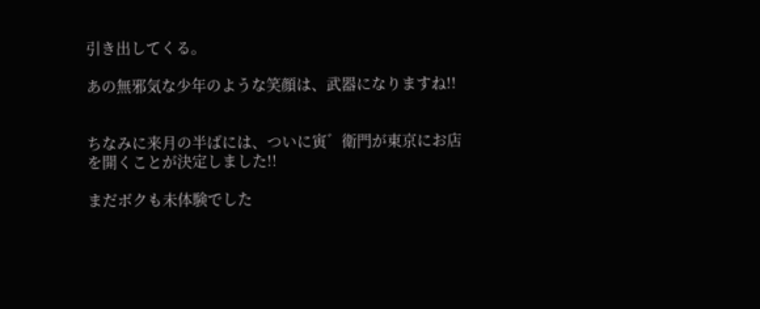引き出してくる。

あの無邪気な少年のような笑顔は、武器になりますね!!


ちなみに来月の半ばには、ついに寅゛衛門が東京にお店を開くことが決定しました!!

まだボクも未体験でした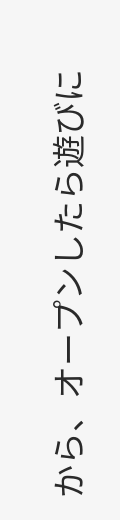から、オープンしたら遊びに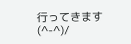行ってきます(^-^)/